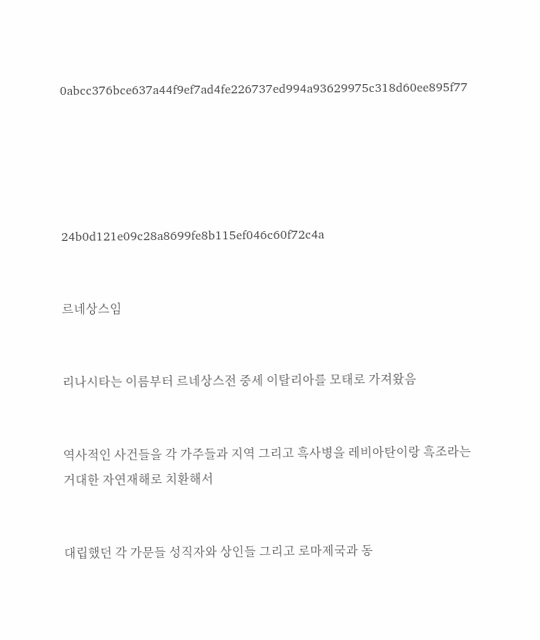0abcc376bce637a44f9ef7ad4fe226737ed994a93629975c318d60ee895f77





24b0d121e09c28a8699fe8b115ef046c60f72c4a


르네상스임


리나시타는 이름부터 르네상스전 중세 이탈리아를 모태로 가져왔음


역사적인 사건들을 각 가주들과 지역 그리고 흑사병을 레비아탄이랑 흑조라는 거대한 자연재해로 치환해서


대립했던 각 가문들 성직자와 상인들 그리고 로마제국과 동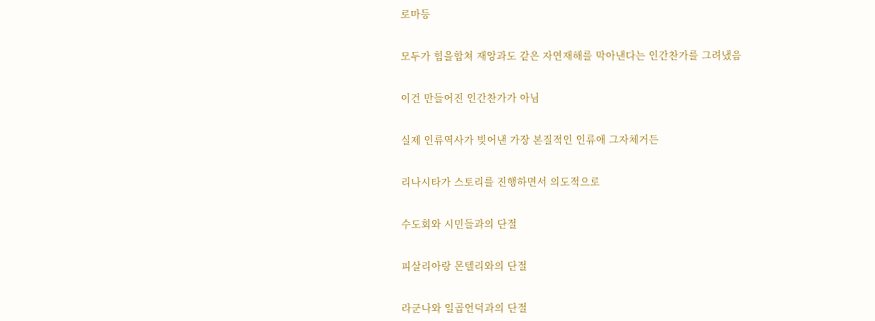로마등


모두가 힘을합쳐 재앙과도 같은 자연재해를 막아낸다는 인간찬가를 그려냈음


이건 만들어진 인간찬가가 아님


실제 인류역사가 빚어낸 가장 본질적인 인류애 그자체거든


리나시타가 스토리를 진행하면서 의도적으로


수도회와 시민들과의 단절


피살리아랑 몬텔리와의 단절


라군나와 일곱언덕과의 단절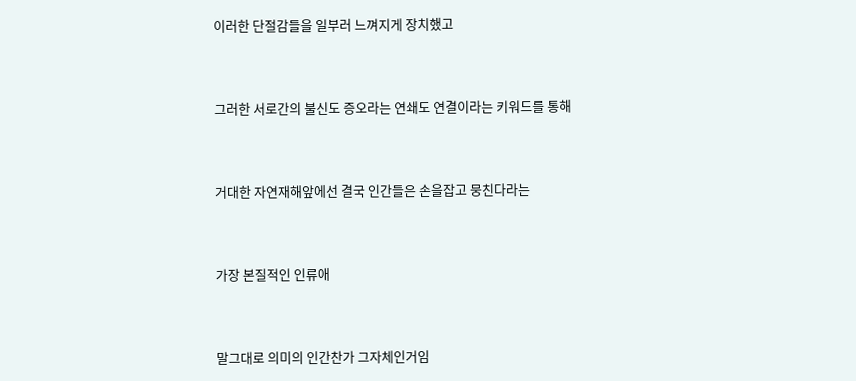이러한 단절감들을 일부러 느껴지게 장치했고


그러한 서로간의 불신도 증오라는 연쇄도 연결이라는 키워드를 통해


거대한 자연재해앞에선 결국 인간들은 손을잡고 뭉친다라는


가장 본질적인 인류애


말그대로 의미의 인간찬가 그자체인거임